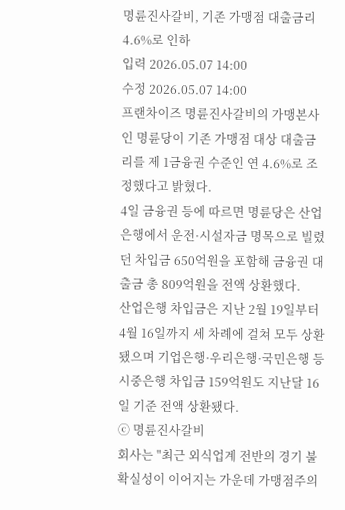명륜진사갈비, 기존 가맹점 대출금리 4.6%로 인하
입력 2026.05.07 14:00
수정 2026.05.07 14:00
프랜차이즈 명륜진사갈비의 가맹본사인 명륜당이 기존 가맹점 대상 대출금리를 제 1금융권 수준인 연 4.6%로 조정했다고 밝혔다.
4일 금융권 등에 따르면 명륜당은 산업은행에서 운전·시설자금 명목으로 빌렸던 차입금 650억원을 포함해 금융권 대출금 총 809억원을 전액 상환했다.
산업은행 차입금은 지난 2월 19일부터 4월 16일까지 세 차례에 걸쳐 모두 상환됐으며 기업은행·우리은행·국민은행 등 시중은행 차입금 159억원도 지난달 16일 기준 전액 상환됐다.
ⓒ 명륜진사갈비
회사는 "최근 외식업계 전반의 경기 불확실성이 이어지는 가운데 가맹점주의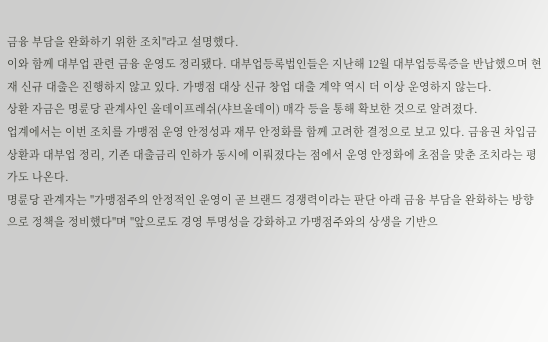금융 부담을 완화하기 위한 조치"라고 설명했다.
이와 함께 대부업 관련 금융 운영도 정리됐다. 대부업등록법인들은 지난해 12월 대부업등록증을 반납했으며 현재 신규 대출은 진행하지 않고 있다. 가맹점 대상 신규 창업 대출 계약 역시 더 이상 운영하지 않는다.
상환 자금은 명륜당 관계사인 올데이프레쉬(샤브올데이) 매각 등을 통해 확보한 것으로 알려졌다.
업계에서는 이번 조치를 가맹점 운영 안정성과 재무 안정화를 함께 고려한 결정으로 보고 있다. 금융권 차입금 상환과 대부업 정리, 기존 대출금리 인하가 동시에 이뤄졌다는 점에서 운영 안정화에 초점을 맞춘 조치라는 평가도 나온다.
명륜당 관계자는 "가맹점주의 안정적인 운영이 곧 브랜드 경쟁력이라는 판단 아래 금융 부담을 완화하는 방향으로 정책을 정비했다"며 "앞으로도 경영 투명성을 강화하고 가맹점주와의 상생을 기반으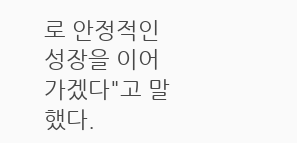로 안정적인 성장을 이어가겠다"고 말했다.